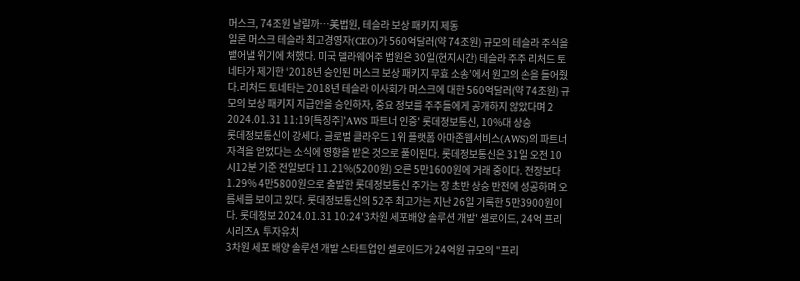머스크, 74조원 날릴까…美법원, 테슬라 보상 패키지 제동
일론 머스크 테슬라 최고경영자(CEO)가 560억달러(약 74조원) 규모의 테슬라 주식을 뱉어낼 위기에 처했다. 미국 델라웨어주 법원은 30일(현지시간) 테슬라 주주 리처드 토네타가 제기한 ‘2018년 승인된 머스크 보상 패키지 무효 소송’에서 원고의 손을 들어줬다.리처드 토네타는 2018년 테슬라 이사회가 머스크에 대한 560억달러(약 74조원) 규모의 보상 패키지 지급안을 승인하자, 중요 정보를 주주들에게 공개하지 않았다며 2 2024.01.31 11:19[특징주]'AWS 파트너 인증' 롯데정보통신, 10%대 상승
롯데정보통신이 강세다. 글로벌 클라우드 1위 플랫폼 아마존웹서비스(AWS)의 파트너 자격을 얻었다는 소식에 영향을 받은 것으로 풀이된다. 롯데정보통신은 31일 오전 10시12분 기준 전일보다 11.21%(5200원) 오른 5만1600원에 거래 중이다. 전장보다 1.29% 4만5800원으로 출발한 롯데정보통신 주가는 장 초반 상승 반전에 성공하며 오름세를 보이고 있다. 롯데정보통신의 52주 최고가는 지난 26일 기록한 5만3900원이다. 롯데정보 2024.01.31 10:24'3차원 세포배양 솔루션 개발' 셀로이드, 24억 프리시리즈A 투자유치
3차원 세포 배양 솔루션 개발 스타트업인 셀로이드가 24억원 규모의 "프리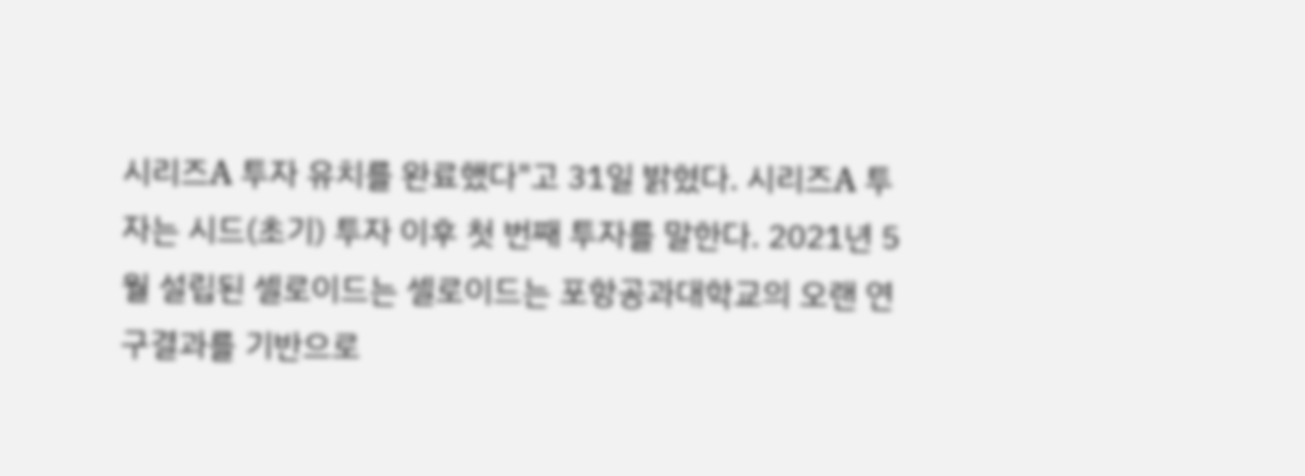시리즈A 투자 유치를 완료했다"고 31일 밝혔다. 시리즈A 투자는 시드(초기) 투자 이후 첫 번째 투자를 말한다. 2021년 5월 설립된 셀로이드는 셀로이드는 포항공과대학교의 오랜 연구결과를 기반으로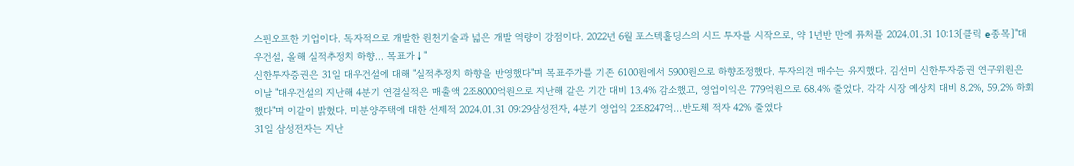스핀오프한 기업이다. 독자적으로 개발한 원천기술과 넓은 개발 역량이 강점이다. 2022년 6월 포스텍홀딩스의 시드 투자를 시작으로, 약 1년반 만에 퓨처플 2024.01.31 10:13[클릭 e종목]"대우건설, 올해 실적추정치 하향… 목표가↓"
신한투자증권은 31일 대우건설에 대해 "실적추정치 하향을 반영했다"며 목표주가를 기존 6100원에서 5900원으로 하향조정했다. 투자의견 매수는 유지했다. 김선미 신한투자증권 연구위원은 이날 "대우건설의 지난해 4분기 연결실적은 매출액 2조8000억원으로 지난해 같은 기간 대비 13.4% 감소했고, 영업이익은 779억원으로 68.4% 줄었다. 각각 시장 예상치 대비 8.2%, 59.2% 하회했다"며 이같이 밝혔다. 미분양주택에 대한 선제적 2024.01.31 09:29삼성전자, 4분기 영업익 2조8247억…반도체 적자 42% 줄였다
31일 삼성전자는 지난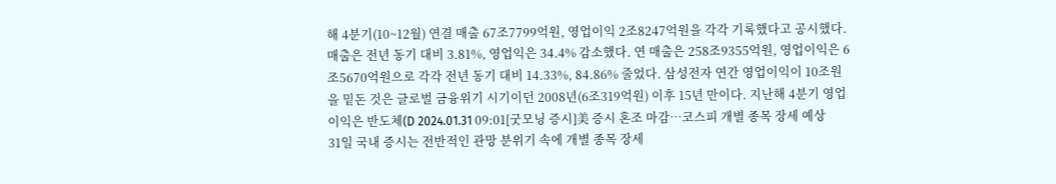해 4분기(10~12월) 연결 매출 67조7799억원, 영업이익 2조8247억원을 각각 기록했다고 공시했다. 매출은 전년 동기 대비 3.81%, 영업익은 34.4% 감소했다. 연 매출은 258조9355억원, 영업이익은 6조5670억원으로 각각 전년 동기 대비 14.33%, 84.86% 줄었다. 삼성전자 연간 영업이익이 10조원을 밑돈 것은 글로벌 금융위기 시기이던 2008년(6조319억원) 이후 15년 만이다. 지난해 4분기 영업이익은 반도체(D 2024.01.31 09:01[굿모닝 증시]美 증시 혼조 마감…코스피 개별 종목 장세 예상
31일 국내 증시는 전반적인 관망 분위기 속에 개별 종목 장세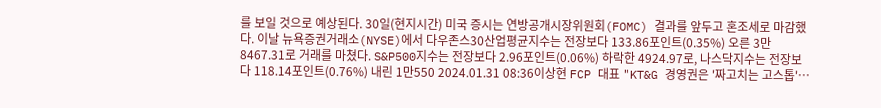를 보일 것으로 예상된다. 30일(현지시간) 미국 증시는 연방공개시장위원회(FOMC) 결과를 앞두고 혼조세로 마감했다. 이날 뉴욕증권거래소(NYSE)에서 다우존스30산업평균지수는 전장보다 133.86포인트(0.35%) 오른 3만8467.31로 거래를 마쳤다. S&P500지수는 전장보다 2.96포인트(0.06%) 하락한 4924.97로, 나스닥지수는 전장보다 118.14포인트(0.76%) 내린 1만550 2024.01.31 08:36이상현 FCP 대표 "KT&G 경영권은 '짜고치는 고스톱'…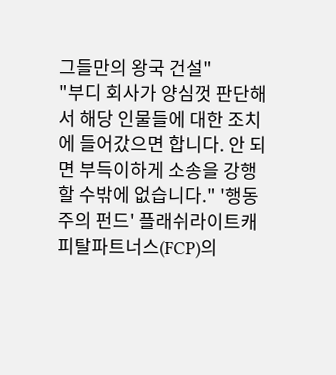그들만의 왕국 건설"
"부디 회사가 양심껏 판단해서 해당 인물들에 대한 조치에 들어갔으면 합니다. 안 되면 부득이하게 소송을 강행할 수밖에 없습니다." '행동주의 펀드' 플래쉬라이트캐피탈파트너스(FCP)의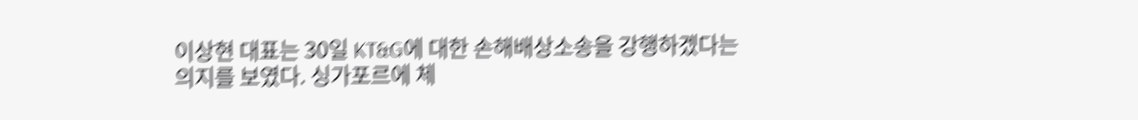이상현 대표는 30일 KT&G에 대한 손해배상소송을 강행하겠다는 의지를 보였다. 싱가포르에 체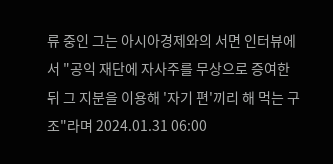류 중인 그는 아시아경제와의 서면 인터뷰에서 "공익 재단에 자사주를 무상으로 증여한 뒤 그 지분을 이용해 '자기 편'끼리 해 먹는 구조"라며 2024.01.31 06:00